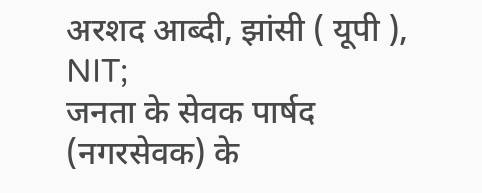अरशद आब्दी, झांसी ( यूपी ), NIT;
जनता के सेवक पार्षद (नगरसेवक) के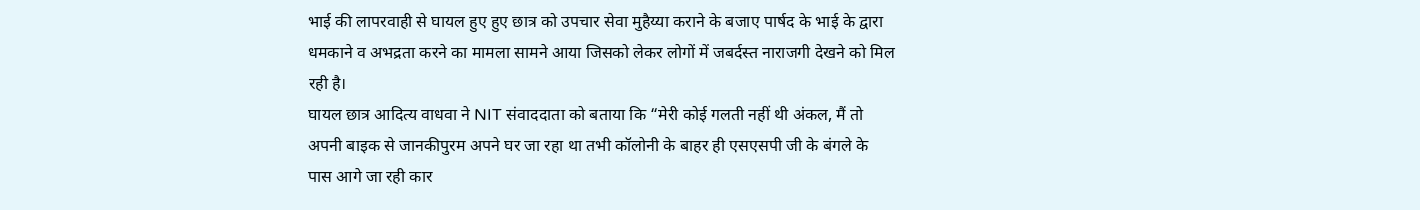भाई की लापरवाही से घायल हुए हुए छात्र को उपचार सेवा मुहैय्या कराने के बजाए पार्षद के भाई के द्वारा धमकाने व अभद्रता करने का मामला सामने आया जिसको लेकर लोगों में जबर्दस्त नाराजगी देखने को मिल रही है।
घायल छात्र आदित्य वाधवा ने NIT संवाददाता को बताया कि “मेरी कोई गलती नहीं थी अंकल, मैं तो अपनी बाइक से जानकीपुरम अपने घर जा रहा था तभी कॉलोनी के बाहर ही एसएसपी जी के बंगले के पास आगे जा रही कार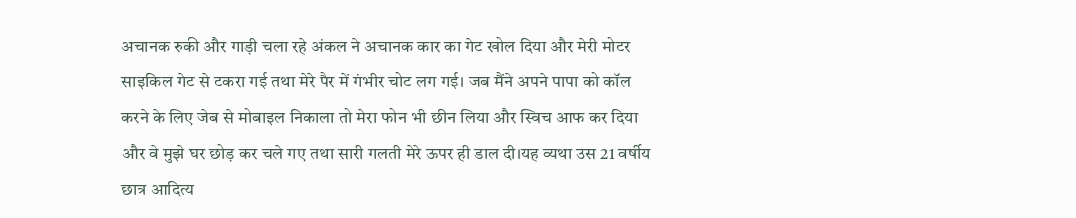अचानक रुकी और गाड़ी चला रहे अंकल ने अचानक कार का गेट खोल दिया और मेरी मोटर साइकिल गेट से टकरा गई तथा मेरे पैर में गंभीर चोट लग गई। जब मैंने अपने पापा को कॉल करने के लिए जेब से मोबाइल निकाला तो मेरा फोन भी छीन लिया और स्विच आफ कर दिया और वे मुझे घर छोड़ कर चले गए तथा सारी गलती मेरे ऊपर ही डाल दी।यह व्यथा उस 21 वर्षीय छात्र आदित्य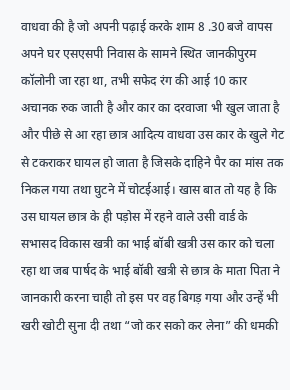वाधवा की है जो अपनी पढ़ाई करके शाम 8 .30 बजे वापस अपने घर एसएसपी निवास के सामने स्थित जानकीपुरम कॉलोनी जा रहा था, तभी सफेद रंग की आई 10 कार अचानक रुक जाती है और कार का दरवाजा भी खुल जाता है और पीछे से आ रहा छात्र आदित्य वाधवा उस कार के खुले गेट से टकराकर घायल हो जाता है जिसके दाहिने पैर का मांस तक निकल गया तथा घुटने में चोटईआई। खास बात तो यह है कि उस घायल छात्र के ही पड़ोस में रहने वाले उसी वार्ड के सभासद विकास खत्री का भाई बॉबी खत्री उस कार को चला रहा था जब पार्षद के भाई बॉबी खत्री से छात्र के माता पिता ने जानकारी करना चाही तो इस पर वह बिगड़ गया और उन्हें भी खरी खोटी सुना दी तथा “जो कर सको कर लेना” की धमकी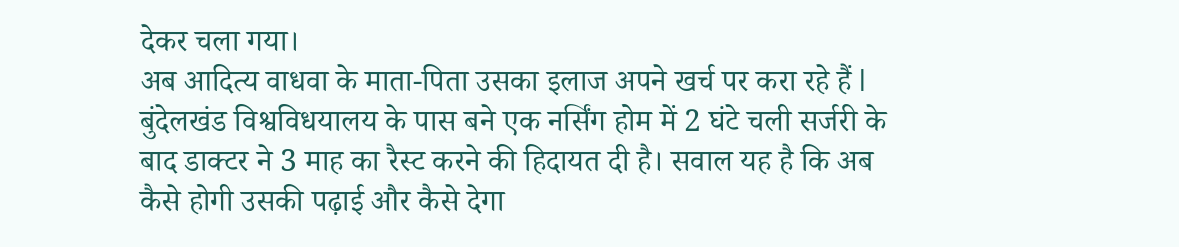देकर चला गया।
अब आदित्य वाधवा के माता-पिता उसका इलाज अपने खर्च पर करा रहे हैं l बुंदेलखंड विश्वविधयालय के पास बने एक नर्सिंग होम में 2 घंटे चली सर्जरी के बाद डाक्टर ने 3 माह का रैस्ट करने की हिदायत दी है। सवाल यह है कि अब कैसे होगी उसकी पढ़ाई और कैसे देगा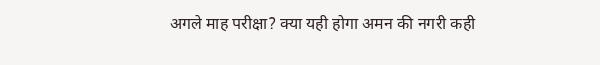अगले माह परीक्षा? क्या यही होगा अमन की नगरी कही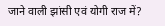जाने वाली झांसी एवं योगी राज में?